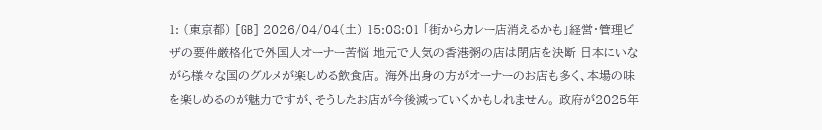1: (東京都) [GB] 2026/04/04(土) 15:08:01 「街からカレー店消えるかも」経営・管理ビザの要件厳格化で外国人オーナー苦悩 地元で人気の香港粥の店は閉店を決断 日本にいながら様々な国のグルメが楽しめる飲食店。 海外出身の方がオーナーのお店も多く、本場の味を楽しめるのが魅力ですが、そうしたお店が今後減っていくかもしれません。 政府が2025年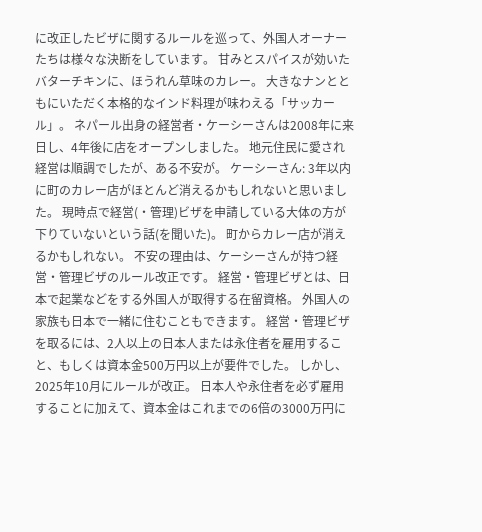に改正したビザに関するルールを巡って、外国人オーナーたちは様々な決断をしています。 甘みとスパイスが効いたバターチキンに、ほうれん草味のカレー。 大きなナンとともにいただく本格的なインド料理が味わえる「サッカール」。 ネパール出身の経営者・ケーシーさんは2008年に来日し、4年後に店をオープンしました。 地元住民に愛され経営は順調でしたが、ある不安が。 ケーシーさん: 3年以内に町のカレー店がほとんど消えるかもしれないと思いました。 現時点で経営(・管理)ビザを申請している大体の方が下りていないという話(を聞いた)。 町からカレー店が消えるかもしれない。 不安の理由は、ケーシーさんが持つ経営・管理ビザのルール改正です。 経営・管理ビザとは、日本で起業などをする外国人が取得する在留資格。 外国人の家族も日本で一緒に住むこともできます。 経営・管理ビザを取るには、2人以上の日本人または永住者を雇用すること、もしくは資本金500万円以上が要件でした。 しかし、2025年10月にルールが改正。 日本人や永住者を必ず雇用することに加えて、資本金はこれまでの6倍の3000万円に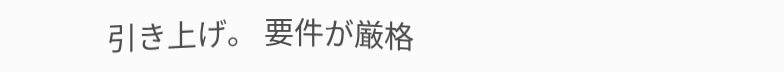引き上げ。 要件が厳格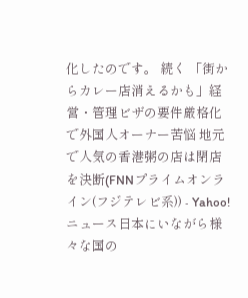化したのです。 続く 「街からカレー店消えるかも」経営・管理ビザの要件厳格化で外国人オーナー苦悩 地元で人気の香港粥の店は閉店を決断(FNNプライムオンライン(フジテレビ系)) - Yahoo!ニュース日本にいながら様々な国の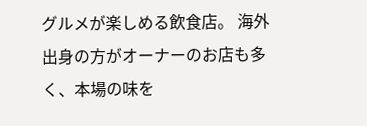グルメが楽しめる飲食店。 海外出身の方がオーナーのお店も多く、本場の味を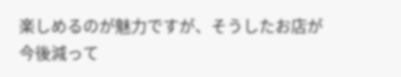楽しめるのが魅力ですが、そうしたお店が今後減って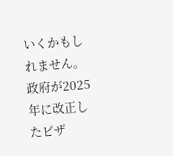いくかもしれません。 政府が2025年に改正したビザ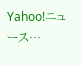Yahoo!ニュース…